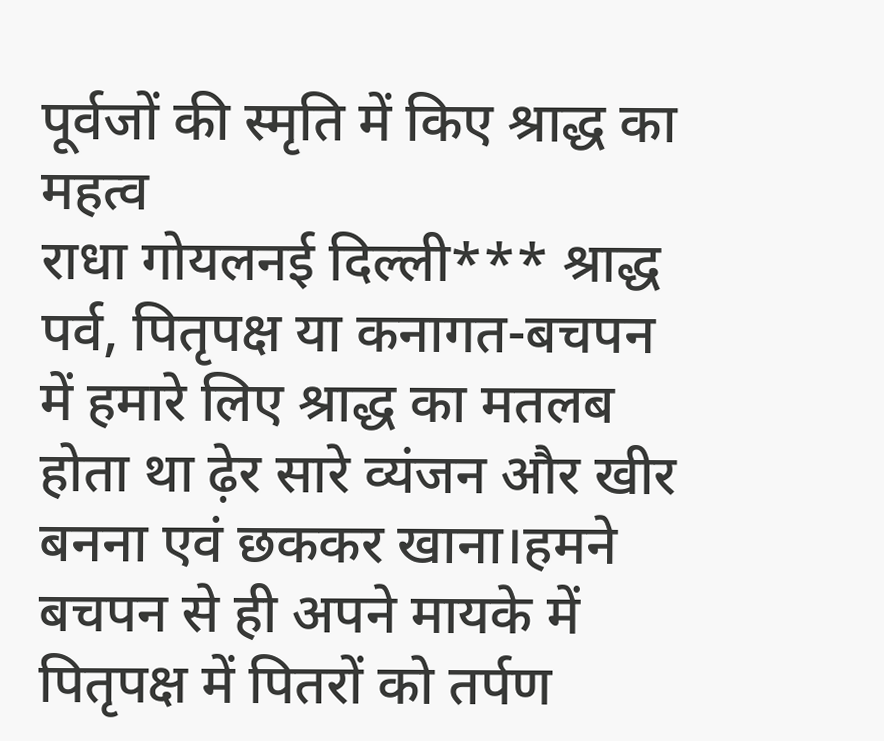पूर्वजों की स्मृति में किए श्राद्ध का महत्व
राधा गोयलनई दिल्ली*** श्राद्ध पर्व, पितृपक्ष या कनागत-बचपन में हमारे लिए श्राद्ध का मतलब होता था ढ़ेर सारे व्यंजन और खीर बनना एवं छककर खाना।हमने बचपन से ही अपने मायके में पितृपक्ष में पितरों को तर्पण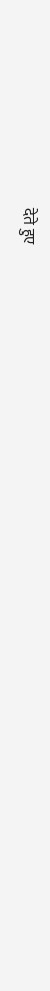देते हुए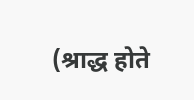(श्राद्ध होते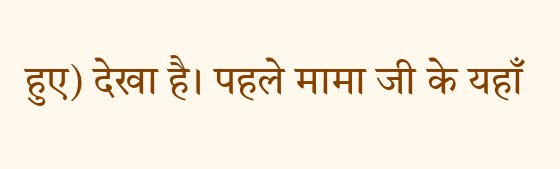हुए) देखा है। पहले मामा जी के यहाँ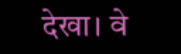देखा। वे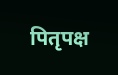पितृपक्ष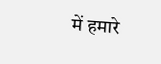में हमारे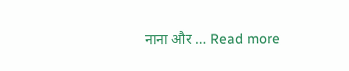नाना और … Read more